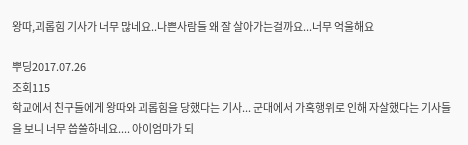왕따,괴롭힘 기사가 너무 많네요..나쁜사람들 왜 잘 살아가는걸까요...너무 억울해요

뿌딩2017.07.26
조회115
학교에서 친구들에게 왕따와 괴롭힘을 당했다는 기사... 군대에서 가혹행위로 인해 자살했다는 기사들을 보니 너무 씁쓸하네요.... 아이엄마가 되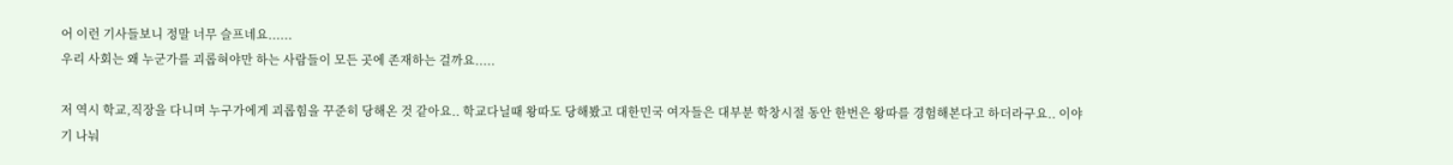어 이런 기사들보니 정말 너무 슬프네요......
우리 사회는 왜 누군가를 괴롭혀야만 하는 사람들이 모든 곳에 존재하는 걸까요.....

저 역시 학교,직장을 다니며 누구가에게 괴롭힘을 꾸준히 당해온 것 같아요.. 학교다닐때 왕따도 당해봤고 대한민국 여자들은 대부분 학창시절 동안 한번은 왕따를 경험해본다고 하더라구요.. 이야기 나눠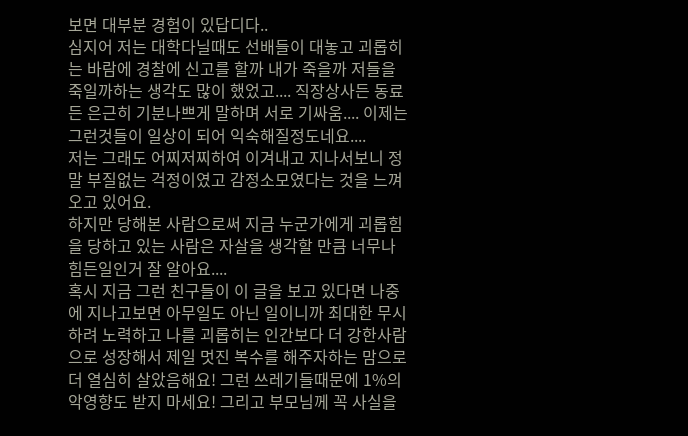보면 대부분 경험이 있답디다..
심지어 저는 대학다닐때도 선배들이 대놓고 괴롭히는 바람에 경찰에 신고를 할까 내가 죽을까 저들을 죽일까하는 생각도 많이 했었고.... 직장상사든 동료든 은근히 기분나쁘게 말하며 서로 기싸움.... 이제는 그런것들이 일상이 되어 익숙해질정도네요....
저는 그래도 어찌저찌하여 이겨내고 지나서보니 정말 부질없는 걱정이였고 감정소모였다는 것을 느껴오고 있어요.
하지만 당해본 사람으로써 지금 누군가에게 괴롭힘을 당하고 있는 사람은 자살을 생각할 만큼 너무나 힘든일인거 잘 알아요....
혹시 지금 그런 친구들이 이 글을 보고 있다면 나중에 지나고보면 아무일도 아닌 일이니까 최대한 무시하려 노력하고 나를 괴롭히는 인간보다 더 강한사람으로 성장해서 제일 멋진 복수를 해주자하는 맘으로 더 열심히 살았음해요! 그런 쓰레기들때문에 1%의 악영향도 받지 마세요! 그리고 부모님께 꼭 사실을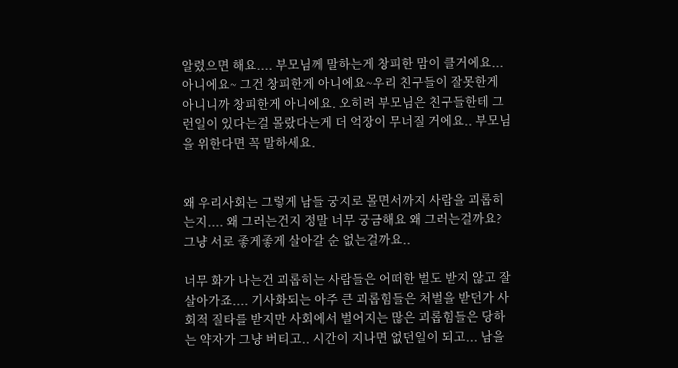알렸으면 해요.... 부모님께 말하는게 창피한 맘이 클거에요... 아니에요~ 그건 창피한게 아니에요~우리 친구들이 잘못한게 아니니까 창피한게 아니에요. 오히려 부모님은 친구들한테 그런일이 있다는걸 몰랐다는게 더 억장이 무너질 거에요.. 부모님을 위한다면 꼭 말하세요.


왜 우리사회는 그렇게 남들 궁지로 몰면서까지 사람을 괴롭히는지.... 왜 그러는건지 정말 너무 궁금해요 왜 그러는걸까요? 그냥 서로 좋게좋게 살아갈 순 없는걸까요..

너무 화가 나는건 괴롭히는 사람들은 어떠한 벌도 받지 않고 잘 살아가죠.... 기사화되는 아주 큰 괴롭힘들은 처벌을 받던가 사회적 질타를 받지만 사회에서 벌어지는 많은 괴롭힘들은 당하는 약자가 그냥 버티고.. 시간이 지나면 없던일이 되고... 남을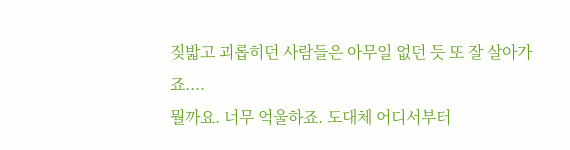짖밟고 괴롭히던 사람들은 아무일 없던 듯 또 잘 살아가죠....
뭘까요. 너무 억울하죠. 도대체 어디서부터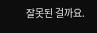잘못된 걸까요.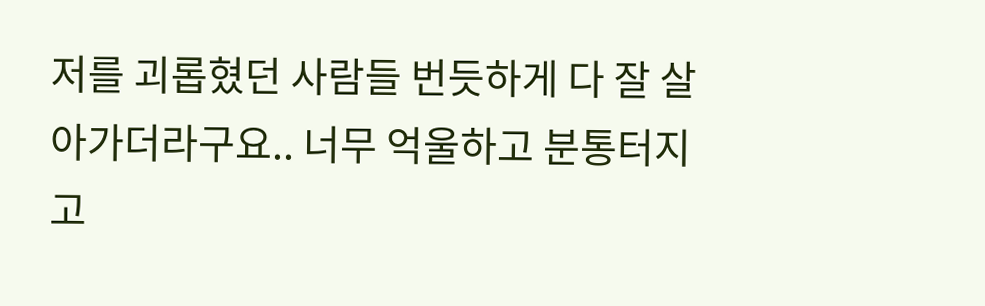저를 괴롭혔던 사람들 번듯하게 다 잘 살아가더라구요.. 너무 억울하고 분통터지고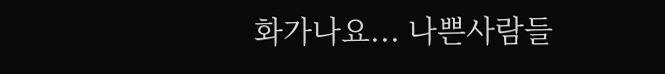화가나요... 나쁜사람들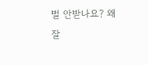벌 안받나요? 왜 잘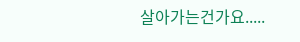살아가는건가요.....